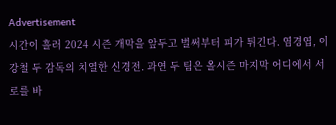Advertisement
시간이 흘러 2024 시즌 개막을 앞두고 벌써부터 피가 튀긴다. 염경엽, 이강철 두 감독의 치열한 신경전. 과연 두 팀은 올시즌 마지막 어디에서 서로를 바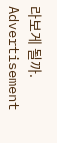라보게 될까.
Advertisement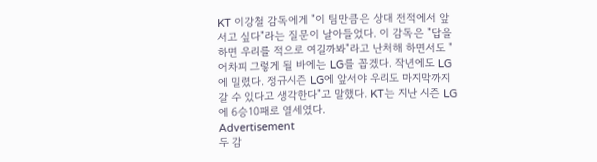KT 이강철 감독에게 "이 팀만큼은 상대 전적에서 앞서고 싶다"라는 질문이 날아들었다. 이 감독은 "답을 하면 우리를 적으로 여길까봐"라고 난처해 하면서도 "어차피 그렇게 될 바에는 LG를 꼽겠다. 작년에도 LG에 밀렸다. 정규시즌 LG에 앞서야 우리도 마지막까지 갈 수 있다고 생각한다"고 말했다. KT는 지난 시즌 LG에 6승10패로 열세였다.
Advertisement
두 감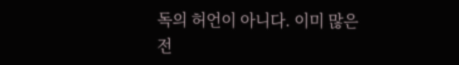독의 허언이 아니다. 이미 많은 전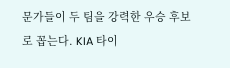문가들이 두 팀을 강력한 우승 후보로 꼽는다. KIA 타이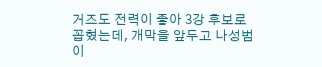거즈도 전력이 좋아 3강 후보로 꼽혔는데, 개막을 앞두고 나성범이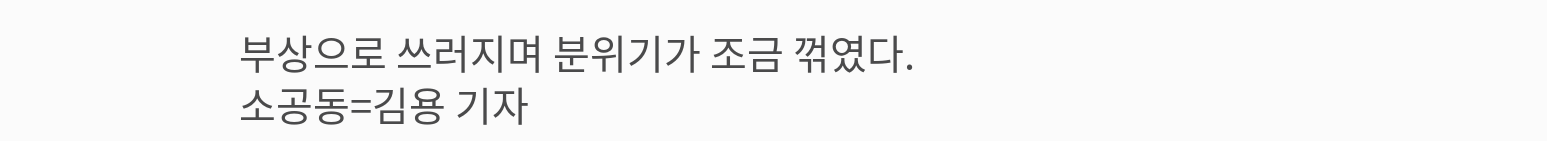부상으로 쓰러지며 분위기가 조금 꺾였다.
소공동=김용 기자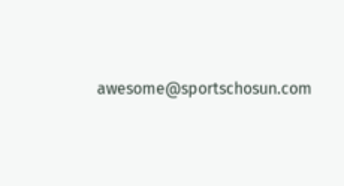awesome@sportschosun.com